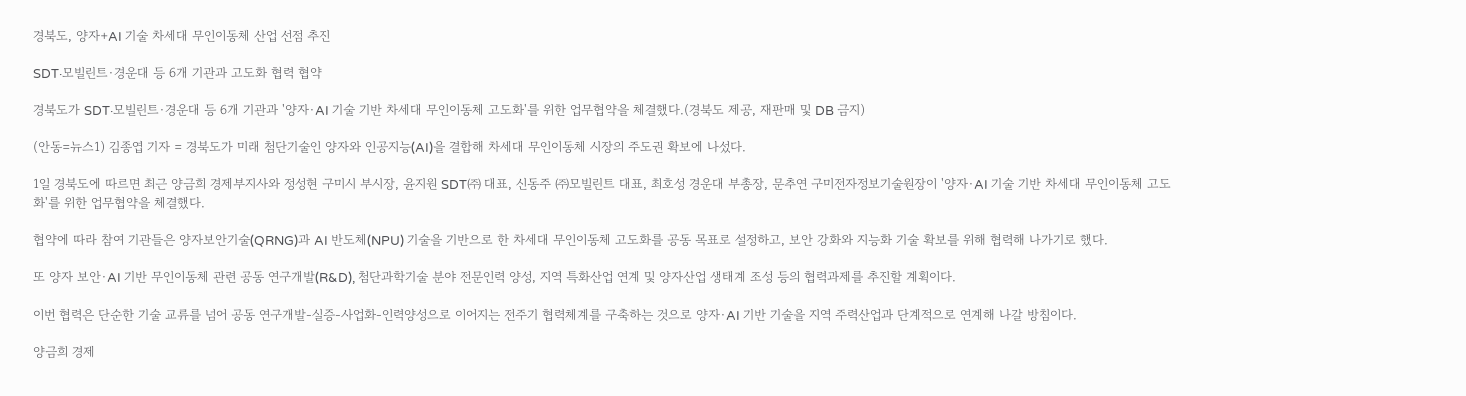경북도, 양자+AI 기술 차세대 무인이동체 산업 선점 추진

SDT·모빌린트·경운대 등 6개 기관과 고도화 협력 협약

경북도가 SDT·모빌린트·경운대 등 6개 기관과 '양자·AI 기술 기반 차세대 무인이동체 고도화'를 위한 업무협약을 체결했다.(경북도 제공, 재판매 및 DB 금지)

(안동=뉴스1) 김종엽 기자 = 경북도가 미래 첨단기술인 양자와 인공지능(AI)을 결합해 차세대 무인이동체 시장의 주도권 확보에 나섰다.

1일 경북도에 따르면 최근 양금희 경제부지사와 정성현 구미시 부시장, 윤지원 SDT㈜ 대표, 신동주 ㈜모빌린트 대표, 최호성 경운대 부총장, 문추연 구미전자정보기술원장이 '양자·AI 기술 기반 차세대 무인이동체 고도화'를 위한 업무협약을 체결했다.

협약에 따라 참여 기관들은 양자보안기술(QRNG)과 AI 반도체(NPU) 기술을 기반으로 한 차세대 무인이동체 고도화를 공동 목표로 설정하고, 보안 강화와 지능화 기술 확보를 위해 협력해 나가기로 했다.

또 양자 보안·AI 기반 무인이동체 관련 공동 연구개발(R&D), 첨단과학기술 분야 전문인력 양성, 지역 특화산업 연계 및 양자산업 생태계 조성 등의 협력과제를 추진할 계획이다.

이번 협력은 단순한 기술 교류를 넘어 공동 연구개발-실증-사업화-인력양성으로 이어지는 전주기 협력체계를 구축하는 것으로 양자·AI 기반 기술을 지역 주력산업과 단계적으로 연계해 나갈 방침이다.

양금희 경제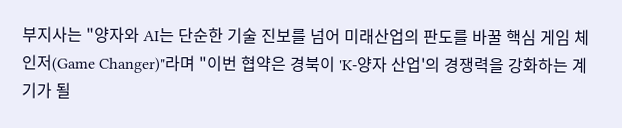부지사는 "양자와 AI는 단순한 기술 진보를 넘어 미래산업의 판도를 바꿀 핵심 게임 체인저(Game Changer)"라며 "이번 협약은 경북이 'K-양자 산업'의 경쟁력을 강화하는 계기가 될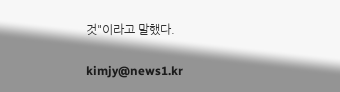것"이라고 말했다.

kimjy@news1.kr